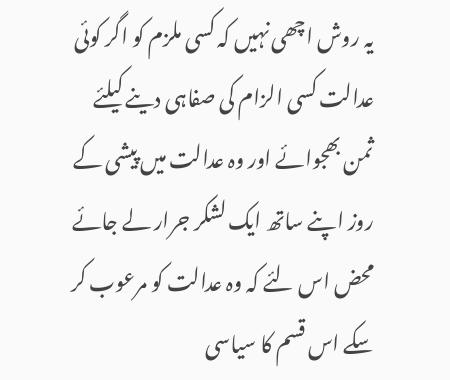یہ روش اچھی نہیں کہ کسی ملزم کو اگر کوئی عدالت کسی الزام کی صفاہی دینے کیلئے ثمن بھجوائے اور وہ عدالت میں پیشی کے روز اپنے ساتھ ایک لشکر جرار لے جائے محض اس لئے کہ وہ عدالت کو مرعوب کر سکے اس قسم کا سیاسی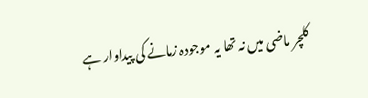کلچر ماضی میں نہ تھا یہ موجودہ زمانے کی پیداوار ہے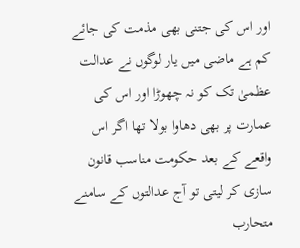اور اس کی جتنی بھی مذمت کی جائے کم ہے ماضی میں یار لوگوں نے عدالت عظمیٰ تک کو نہ چھوڑا اور اس کی عمارت پر بھی دھاوا بولا تھا اگر اس واقعے کے بعد حکومت مناسب قانون سازی کر لیتی تو آج عدالتوں کے سامنے متحارب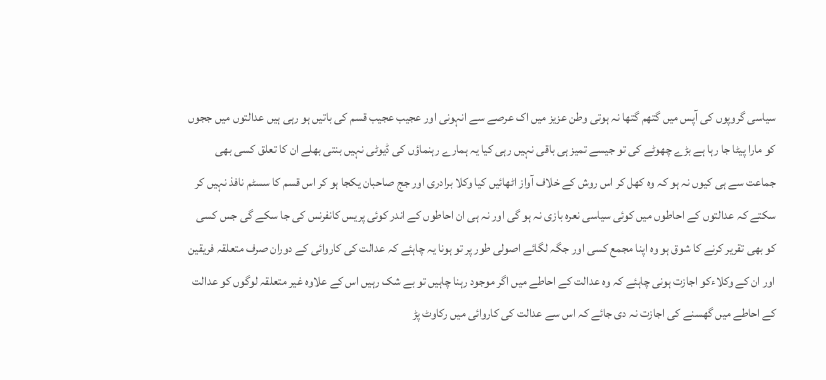سیاسی گروپوں کی آپس میں گتھم گتھا نہ ہوتی وطن عزیز میں اک عرصے سے انہونی اور عجیب عجیب قسم کی باتیں ہو رہی ہیں عدالتوں میں ججوں کو مارا پیٹا جا رہا ہے بڑے چھوٹے کی تو جیسے تمیز ہی باقی نہیں رہی کیا یہ ہمارے رہنماؤں کی ڈیوٹی نہیں بنتی بھلے ان کا تعلق کسی بھی جماعت سے ہی کیوں نہ ہو کہ وہ کھل کر اس روش کے خلاف آواز اٹھائیں کیا وکلا برادری اور جج صاحبان یکجا ہو کر اس قسم کا سسٹم نافذ نہیں کر سکتے کہ عدالتوں کے احاطوں میں کوئی سیاسی نعرہ بازی نہ ہو گی اور نہ ہی ان احاطوں کے اندر کوئی پریس کانفرنس کی جا سکے گی جس کسی کو بھی تقریر کرنے کا شوق ہو وہ اپنا مجمع کسی اور جگہ لگائے اصولی طور پر تو ہونا یہ چاہئے کہ عدالت کی کاروائی کے دوران صرف متعلقہ فریقین اور ان کے وکلاءکو اجازت ہونی چاہئے کہ وہ عدالت کے احاطے میں اگر موجود رہنا چاہیں تو بے شک رہیں اس کے علاوہ غیر متعلقہ لوگوں کو عدالت کے احاطے میں گھسنے کی اجازت نہ دی جائے کہ اس سے عدالت کی کاروائی میں رکاوٹ پڑ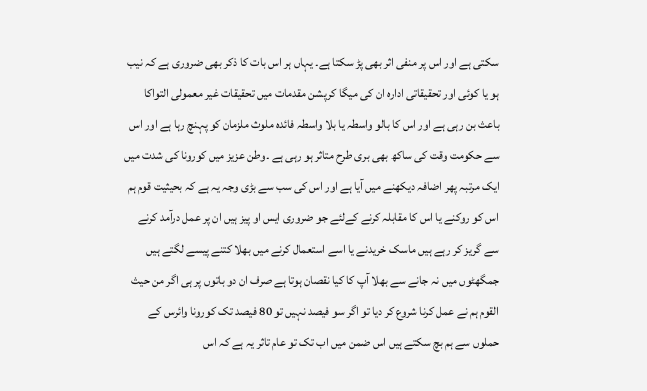سکتی ہے اور اس پر منفی اثر بھی پڑ سکتا ہے۔ یہاں ہر اس بات کا ذکر بھی ضروری ہے کہ نیب ہو یا کوئی اور تحقیقاتی ادارہ ان کی میگا کرپشن مقدمات میں تحقیقات غیر معمولی التواکا باعث بن رہی ہے اور اس کا بالو واسطہ یا بلا واسطہ فائدہ ملوث ملزمان کو پہنچ رہا ہے اور اس سے حکومت وقت کی ساکھ بھی بری طرح متاثر ہو رہی ہے ۔وطن عزیز میں کورونا کی شدت میں ایک مرتبہ پھر اضافہ دیکھنے میں آیا ہے اور اس کی سب سے بڑی وجہ یہ ہے کہ بحیثیت قوم ہم اس کو روکنے یا اس کا مقابلہ کرنے کےلئے جو ضروری ایس او پیز ہیں ان پر عمل درآمد کرنے سے گریز کر رہے ہیں ماسک خریدنے یا اسے استعمال کرنے میں بھلا کتنے پیسے لگتے ہیں جمگھٹوں میں نہ جانے سے بھلا آپ کا کیا نقصان ہوتا ہے صرف ان دو باتوں پر ہی اگر من حیث القوم ہم نے عمل کرنا شروع کر دیا تو اگر سو فیصد نہیں تو 80 فیصد تک کورونا وائرس کے حملوں سے ہم بچ سکتے ہیں اس ضمن میں اب تک تو عام تاثر یہ ہے کہ اس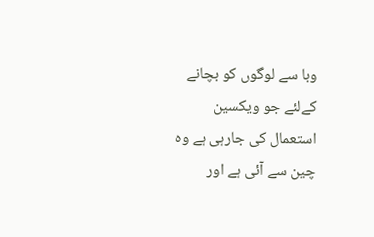وبا سے لوگوں کو بچانے کےلئے جو ویکسین استعمال کی جارہی ہے وہ چین سے آئی ہے اور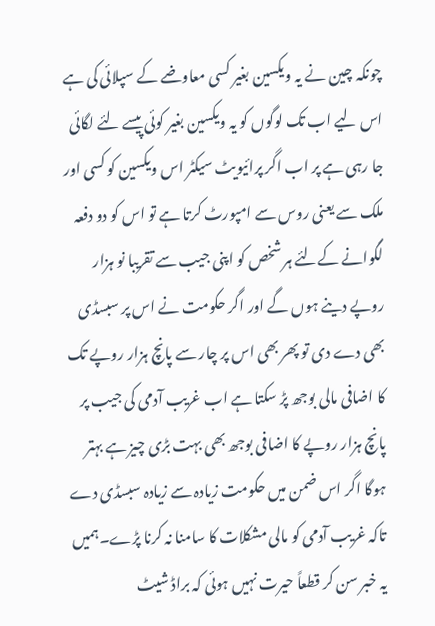چونکہ چین نے یہ ویکسین بغیر کسی معاوضے کے سپلائی کی ہے اس لیے اب تک لوگوں کو یہ ویکسین بغیر کوئی پیسے لئے لگائی جا رہی ہے پر اب اگر پرائیویٹ سیکٹر اس ویکسین کو کسی اور ملک سے یعنی روس سے امپورٹ کرتا ہے تو اس کو دو دفعہ لگوانے کےلئے ہر شخص کو اپنی جیب سے تقریبا نو ہزار روپے دینے ہوں گے اور اگر حکومت نے اس پر سبسڈی بھی دے دی تو پھر بھی اس پر چار سے پانچ ہزار روپے تک کا اضافی مالی بوجھ پڑ سکتا ہے اب غریب آدمی کی جیب پر پانچ ہزار روپے کا اضافی بوجھ بھی بہت بڑی چیز ہے بہتر ہوگا اگر اس ضمن میں حکومت زیادہ سے زیادہ سبسڈی دے تاکہ غریب آدمی کو مالی مشکلات کا سامنا نہ کرنا پڑے۔ہمیں یہ خبر سن کر قطعاً حیرت نہیں ہوئی کہ براڈ شیٹ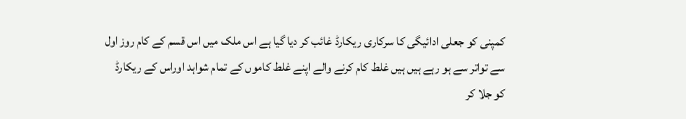کمپنی کو جعلی ادائیگی کا سرکاری ریکارڈ غائب کر دیا گیا ہے اس ملک میں اس قسم کے کام روز اول سے تواتر سے ہو رہے ہیں ہیں غلط کام کرنے والے اپنے غلط کاموں کے تمام شواہد اوراس کے ریکارڈ کو جلا کر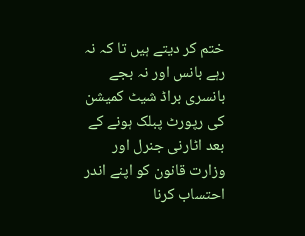ختم کر دیتے ہیں تا کہ نہ رہے بانس اور نہ بجے بانسری براڈ شیٹ کمیشن کی رپورٹ پبلک ہونے کے بعد اٹارنی جنرل اور وزارت قانون کو اپنے اندر احتساب کرنا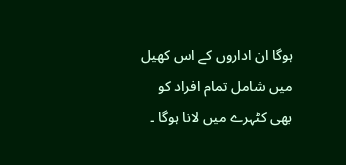ہوگا ان اداروں کے اس کھیل میں شامل تمام افراد کو بھی کٹہرے میں لانا ہوگا ۔